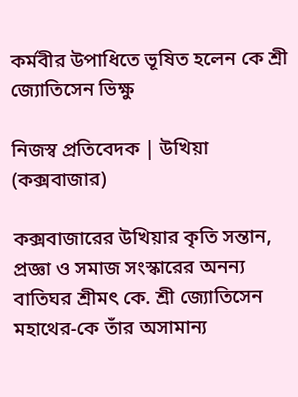কর্মবীর উপাধিতে ভূষিত হলেন কে শ্রী জ্যোতিসেন ভিক্ষু

নিজস্ব প্রতিবেদক | উখিয়া (কক্সবাজার)

কক্সবাজারের উখিয়ার কৃতি সন্তান, প্রজ্ঞা ও সমাজ সংস্কারের অনন্য বাতিঘর শ্রীমৎ কে. শ্রী জ্যোতিসেন মহাথের-কে তাঁর অসামান্য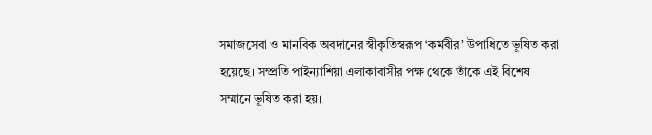সমাজসেবা ও মানবিক অবদানের স্বীকৃতিস্বরূপ ‘কর্মবীর’ উপাধিতে ভূষিত করা হয়েছে। সম্প্রতি পাইন্যাশিয়া এলাকাবাসীর পক্ষ থেকে তাঁকে এই বিশেষ সম্মানে ভূষিত করা হয়।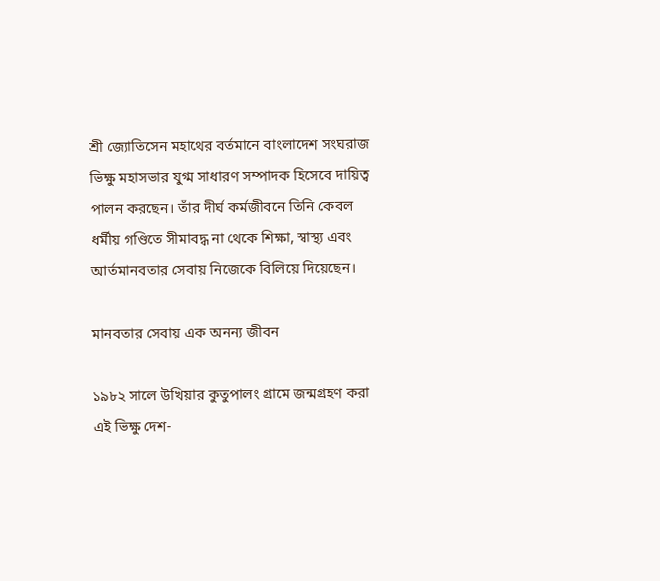শ্রী জ্যোতিসেন মহাথের বর্তমানে বাংলাদেশ সংঘরাজ ভিক্ষু মহাসভার যুগ্ম সাধারণ সম্পাদক হিসেবে দায়িত্ব পালন করছেন। তাঁর দীর্ঘ কর্মজীবনে তিনি কেবল ধর্মীয় গণ্ডিতে সীমাবদ্ধ না থেকে শিক্ষা, স্বাস্থ্য এবং আর্তমানবতার সেবায় নিজেকে বিলিয়ে দিয়েছেন।

মানবতার সেবায় এক অনন্য জীবন

১৯৮২ সালে উখিয়ার কুতুপালং গ্রামে জন্মগ্রহণ করা এই ভিক্ষু দেশ-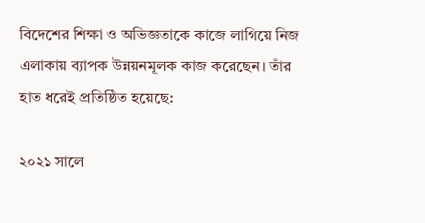বিদেশের শিক্ষা ও অভিজ্ঞতাকে কাজে লাগিয়ে নিজ এলাকায় ব্যাপক উন্নয়নমূলক কাজ করেছেন। তাঁর হাত ধরেই প্রতিষ্ঠিত হয়েছে:

২০২১ সালে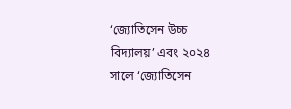‘জ্যোতিসেন উচ্চ বিদ্যালয়’ এবং ২০২৪ সালে ‘জ্যোতিসেন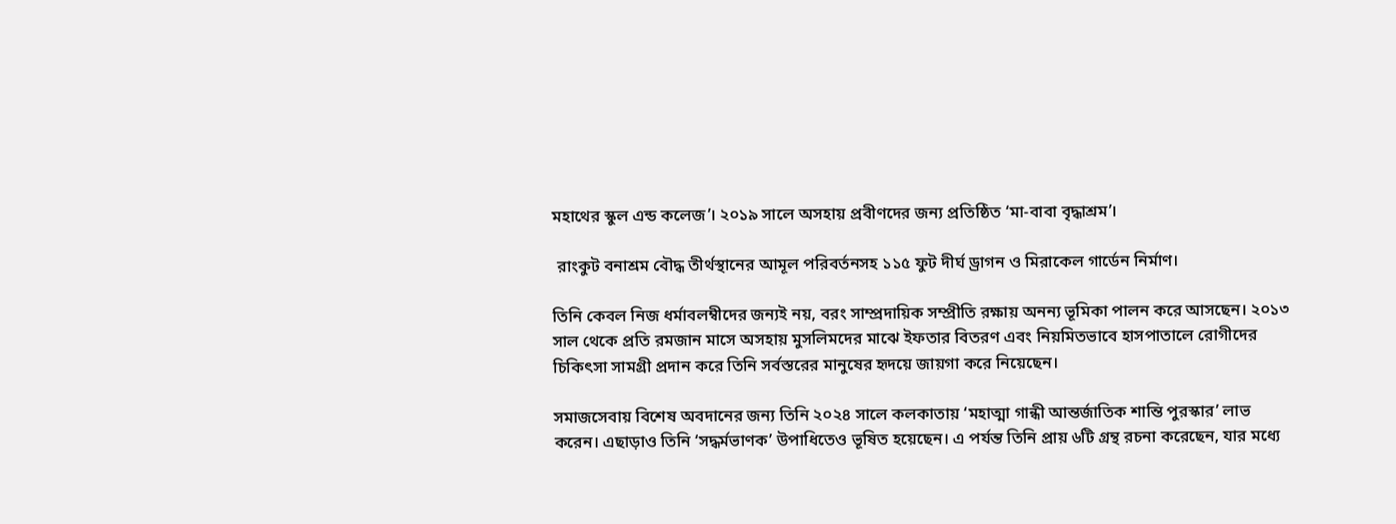মহাথের স্কুল এন্ড কলেজ’। ২০১৯ সালে অসহায় প্রবীণদের জন্য প্রতিষ্ঠিত ‘মা-বাবা বৃদ্ধাশ্রম’।

 রাংকুট বনাশ্রম বৌদ্ধ তীর্থস্থানের আমূল পরিবর্তনসহ ১১৫ ফুট দীর্ঘ ড্রাগন ও মিরাকেল গার্ডেন নির্মাণ।

তিনি কেবল নিজ ধর্মাবলম্বীদের জন্যই নয়, বরং সাম্প্রদায়িক সম্প্রীতি রক্ষায় অনন্য ভূমিকা পালন করে আসছেন। ২০১৩ সাল থেকে প্রতি রমজান মাসে অসহায় মুসলিমদের মাঝে ইফতার বিতরণ এবং নিয়মিতভাবে হাসপাতালে রোগীদের চিকিৎসা সামগ্রী প্রদান করে তিনি সর্বস্তরের মানুষের হৃদয়ে জায়গা করে নিয়েছেন।

সমাজসেবায় বিশেষ অবদানের জন্য তিনি ২০২৪ সালে কলকাতায় ‘মহাত্মা গান্ধী আন্তর্জাতিক শান্তি পুরস্কার’ লাভ করেন। এছাড়াও তিনি ‘সদ্ধর্মভাণক’ উপাধিতেও ভূষিত হয়েছেন। এ পর্যন্ত তিনি প্রায় ৬টি গ্রন্থ রচনা করেছেন, যার মধ্যে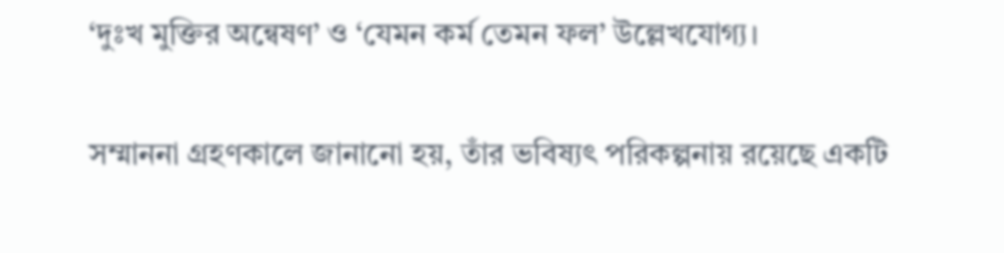‘দুঃখ মুক্তির অন্বেষণ’ ও ‘যেমন কর্ম তেমন ফল’ উল্লেখযোগ্য।

সম্মাননা গ্রহণকালে জানানো হয়, তাঁর ভবিষ্যৎ পরিকল্পনায় রয়েছে একটি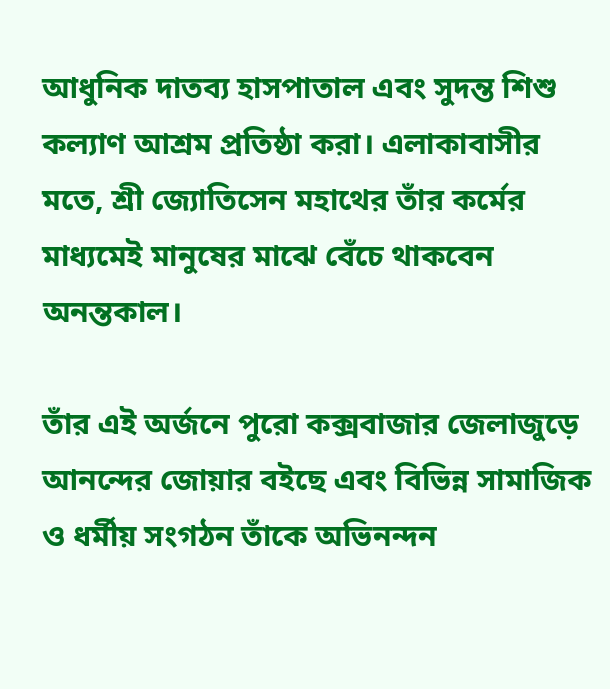আধুনিক দাতব্য হাসপাতাল এবং সুদন্ত শিশু কল্যাণ আশ্রম প্রতিষ্ঠা করা। এলাকাবাসীর মতে, শ্রী জ্যোতিসেন মহাথের তাঁর কর্মের মাধ্যমেই মানুষের মাঝে বেঁচে থাকবেন অনন্তকাল।

তাঁর এই অর্জনে পুরো কক্সবাজার জেলাজুড়ে আনন্দের জোয়ার বইছে এবং বিভিন্ন সামাজিক ও ধর্মীয় সংগঠন তাঁকে অভিনন্দন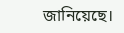জানিয়েছে।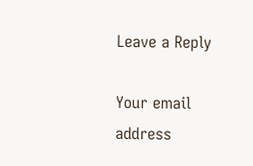Leave a Reply

Your email address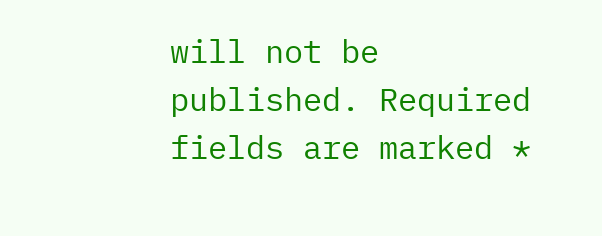will not be published. Required fields are marked *